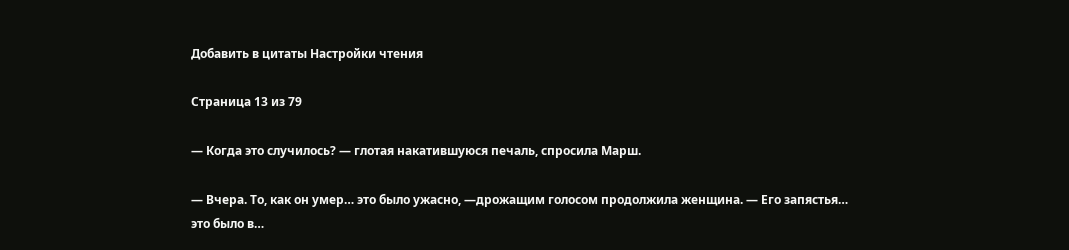Добавить в цитаты Настройки чтения

Страница 13 из 79

— Когда это случилось? — глотая накатившуюся печаль, спросила Марш.

— Вчера. То, как он умер… это было ужасно, —дрожащим голосом продолжила женщина. — Его запястья… это было в…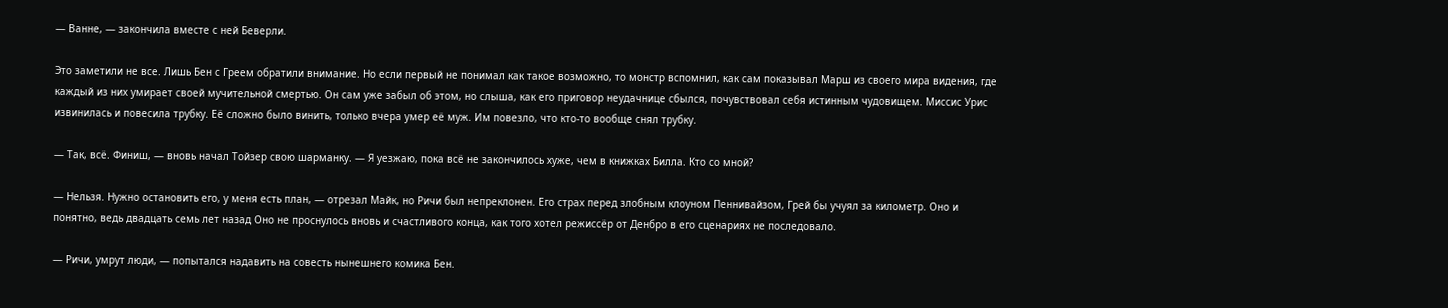— Ванне, — закончила вместе с ней Беверли.

Это заметили не все. Лишь Бен с Греем обратили внимание. Но если первый не понимал как такое возможно, то монстр вспомнил, как сам показывал Марш из своего мира видения, где каждый из них умирает своей мучительной смертью. Он сам уже забыл об этом, но слыша, как его приговор неудачнице сбылся, почувствовал себя истинным чудовищем. Миссис Урис извинилась и повесила трубку. Её сложно было винить, только вчера умер её муж. Им повезло, что кто-то вообще снял трубку.

— Так, всё. Финиш, — вновь начал Тойзер свою шарманку. — Я уезжаю, пока всё не закончилось хуже, чем в книжках Билла. Кто со мной?

— Нельзя. Нужно остановить его, у меня есть план, — отрезал Майк, но Ричи был непреклонен. Его страх перед злобным клоуном Пеннивайзом, Грей бы учуял за километр. Оно и понятно, ведь двадцать семь лет назад Оно не проснулось вновь и счастливого конца, как того хотел режиссёр от Денбро в его сценариях не последовало.

— Ричи, умрут люди, — попытался надавить на совесть нынешнего комика Бен.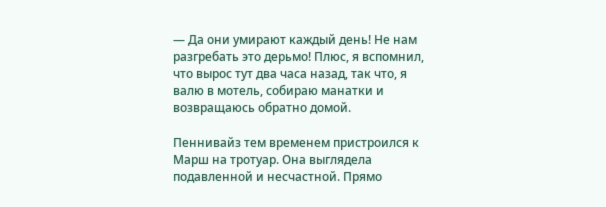— Да они умирают каждый день! Не нам разгребать это дерьмо! Плюс, я вспомнил, что вырос тут два часа назад, так что, я валю в мотель, собираю манатки и возвращаюсь обратно домой.

Пеннивайз тем временем пристроился к Марш на тротуар. Она выглядела подавленной и несчастной. Прямо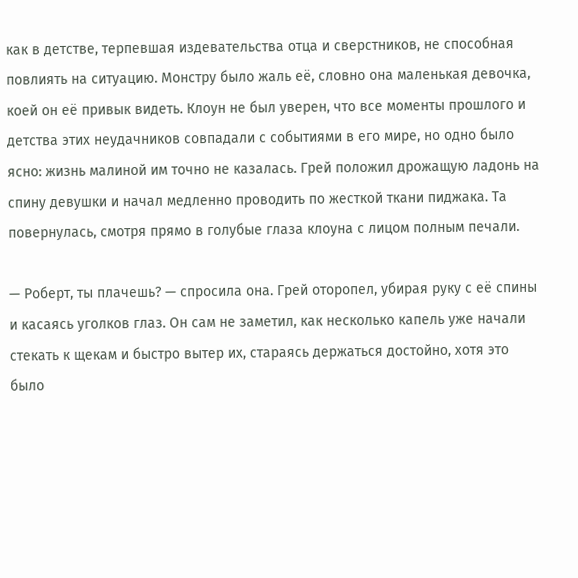как в детстве, терпевшая издевательства отца и сверстников, не способная повлиять на ситуацию. Монстру было жаль её, словно она маленькая девочка, коей он её привык видеть. Клоун не был уверен, что все моменты прошлого и детства этих неудачников совпадали с событиями в его мире, но одно было ясно: жизнь малиной им точно не казалась. Грей положил дрожащую ладонь на спину девушки и начал медленно проводить по жесткой ткани пиджака. Та повернулась, смотря прямо в голубые глаза клоуна с лицом полным печали.

— Роберт, ты плачешь? — спросила она. Грей оторопел, убирая руку с её спины и касаясь уголков глаз. Он сам не заметил, как несколько капель уже начали стекать к щекам и быстро вытер их, стараясь держаться достойно, хотя это было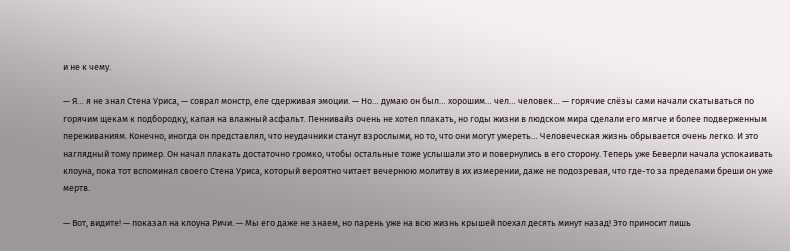и не к чему.

— Я… я не знал Стена Уриса, — соврал монстр, еле сдерживая эмоции. — Но… думаю он был… хорошим… чел… человек… — горячие слёзы сами начали скатываться по горячим щекам к подбородку, капая на влажный асфальт. Пеннивайз очень не хотел плакать, но годы жизни в людском мира сделали его мягче и более подверженным переживаниям. Конечно, иногда он представлял, что неудачники станут взрослыми, но то, что они могут умереть… Человеческая жизнь обрывается очень легко. И это наглядный тому пример. Он начал плакать достаточно громко, чтобы остальные тоже услышали это и повернулись в его сторону. Теперь уже Беверли начала успокаивать клоуна, пока тот вспоминал своего Стена Уриса, который вероятно читает вечернюю молитву в их измерении, даже не подозревая, что где-то за пределами бреши он уже мертв.

— Вот, видите! — показал на клоуна Ричи. — Мы его даже не знаем, но парень уже на всю жизнь крышей поехал десять минут назад! Это приносит лишь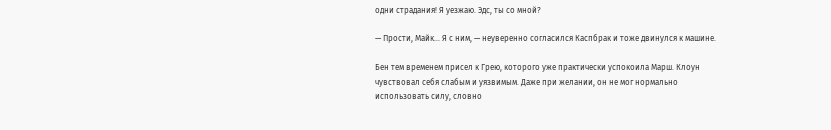одни страдания! Я уезжаю. Эдс, ты со мной?

— Прости, Майк… Я с ним, — неуверенно согласился Каспбрак и тоже двинулся к машине.

Бен тем временем присел к Грею, которого уже практически успокоила Марш. Клоун чувствовал себя слабым и уязвимым. Даже при желании, он не мог нормально использовать силу, словно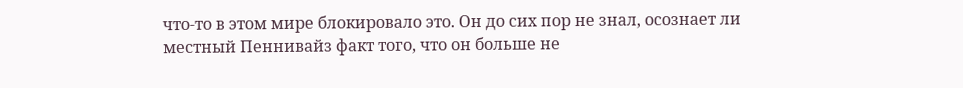что-то в этом мире блокировало это. Он до сих пор не знал, осознает ли местный Пеннивайз факт того, что он больше не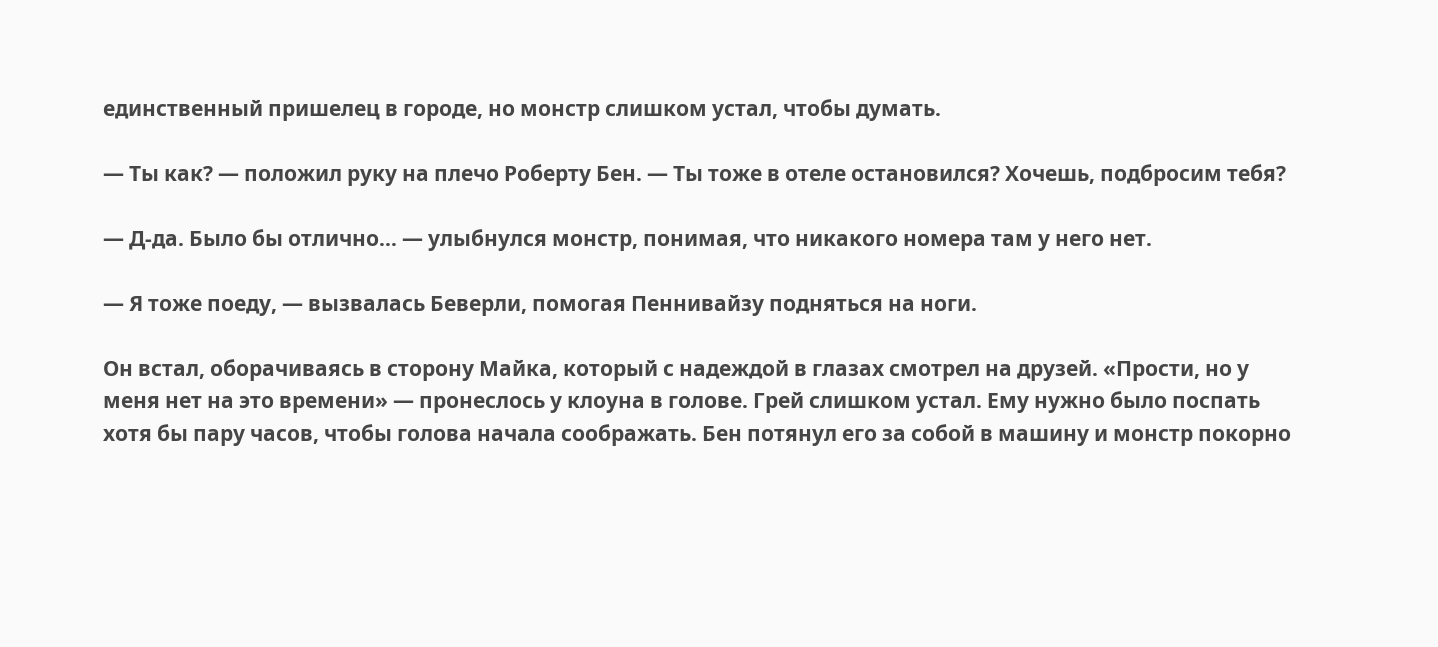единственный пришелец в городе, но монстр слишком устал, чтобы думать.

— Ты как? — положил руку на плечо Роберту Бен. — Ты тоже в отеле остановился? Хочешь, подбросим тебя?

— Д-да. Было бы отлично… — улыбнулся монстр, понимая, что никакого номера там у него нет.

— Я тоже поеду, — вызвалась Беверли, помогая Пеннивайзу подняться на ноги.

Он встал, оборачиваясь в сторону Майка, который с надеждой в глазах смотрел на друзей. «Прости, но у меня нет на это времени» — пронеслось у клоуна в голове. Грей слишком устал. Ему нужно было поспать хотя бы пару часов, чтобы голова начала соображать. Бен потянул его за собой в машину и монстр покорно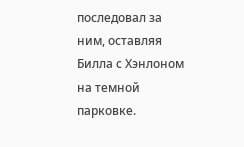последовал за ним, оставляя Билла с Хэнлоном на темной парковке.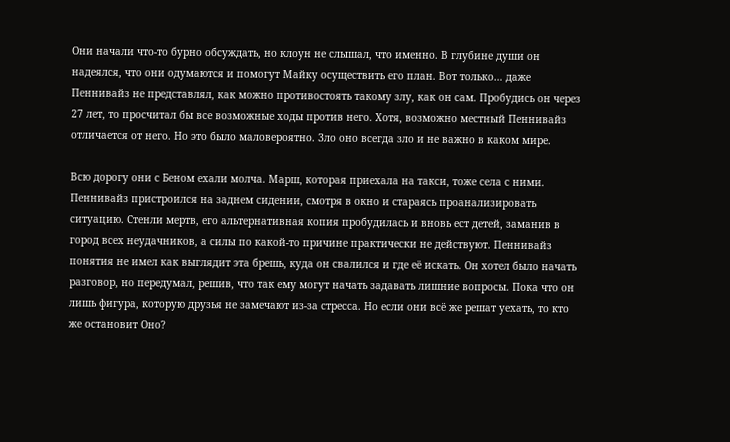Они начали что-то бурно обсуждать, но клоун не слышал, что именно. В глубине души он надеялся, что они одумаются и помогут Майку осуществить его план. Вот только… даже Пеннивайз не представлял, как можно противостоять такому злу, как он сам. Пробудись он через 27 лет, то просчитал бы все возможные ходы против него. Хотя, возможно местный Пеннивайз отличается от него. Но это было маловероятно. Зло оно всегда зло и не важно в каком мире.

Всю дорогу они с Беном ехали молча. Марш, которая приехала на такси, тоже села с ними. Пеннивайз пристроился на заднем сидении, смотря в окно и стараясь проанализировать ситуацию. Стенли мертв, его альтернативная копия пробудилась и вновь ест детей, заманив в город всех неудачников, а силы по какой-то причине практически не действуют. Пеннивайз понятия не имел как выглядит эта брешь, куда он свалился и где её искать. Он хотел было начать разговор, но передумал, решив, что так ему могут начать задавать лишние вопросы. Пока что он лишь фигура, которую друзья не замечают из-за стресса. Но если они всё же решат уехать, то кто же остановит Оно?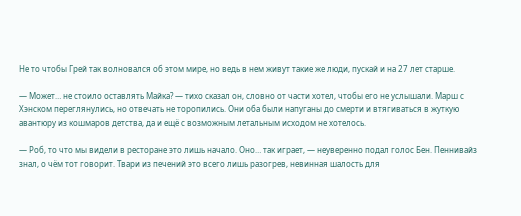Не то чтобы Грей так волновался об этом мире, но ведь в нем живут такие же люди, пускай и на 27 лет старше.

— Может… не стоило оставлять Майка? — тихо сказал он, словно от части хотел, чтобы его не услышали. Марш с Хэнском переглянулись, но отвечать не торопились. Они оба были напуганы до смерти и втягиваться в жуткую авантюру из кошмаров детства, да и ещё с возможным летальным исходом не хотелось.

— Роб, то что мы видели в ресторане это лишь начало. Оно… так играет, — неуверенно подал голос Бен. Пеннивайз знал, о чём тот говорит. Твари из печений это всего лишь разогрев, невинная шалость для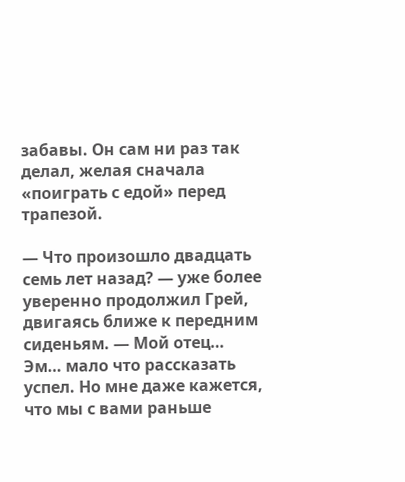забавы. Он сам ни раз так делал, желая сначала «поиграть с едой» перед трапезой.

— Что произошло двадцать семь лет назад? — уже более уверенно продолжил Грей, двигаясь ближе к передним сиденьям. — Мой отец… Эм… мало что рассказать успел. Но мне даже кажется, что мы с вами раньше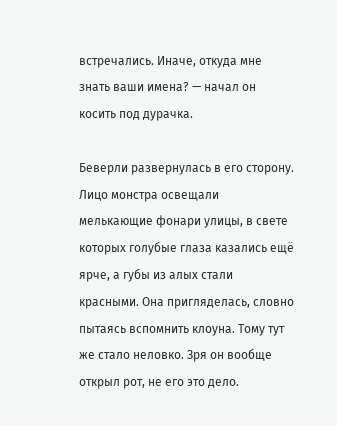встречались. Иначе, откуда мне знать ваши имена? — начал он косить под дурачка.

Беверли развернулась в его сторону. Лицо монстра освещали мелькающие фонари улицы, в свете которых голубые глаза казались ещё ярче, а губы из алых стали красными. Она пригляделась, словно пытаясь вспомнить клоуна. Тому тут же стало неловко. Зря он вообще открыл рот, не его это дело.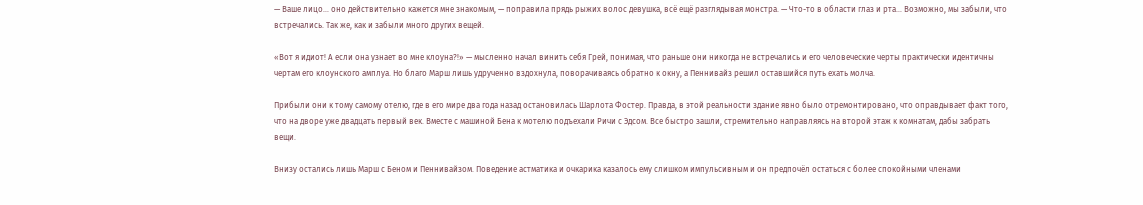— Ваше лицо… оно действительно кажется мне знакомым, — поправила прядь рыжих волос девушка, всё ещё разглядывая монстра. — Что-то в области глаз и рта… Возможно, мы забыли, что встречались. Так же, как и забыли много других вещей.

«Вот я идиот! А если она узнает во мне клоуна?!» — мысленно начал винить себя Грей, понимая, что раньше они никогда не встречались и его человеческие черты практически идентичны чертам его клоунского амплуа. Но благо Марш лишь удрученно вздохнула, поворачиваясь обратно к окну, а Пеннивайз решил оставшийся путь ехать молча.

Прибыли они к тому самому отелю, где в его мире два года назад остановилась Шарлота Фостер. Правда, в этой реальности здание явно было отремонтировано, что оправдывает факт того, что на дворе уже двадцать первый век. Вместе с машиной Бена к мотелю подъехали Ричи с Эдсом. Все быстро зашли, стремительно направляясь на второй этаж к комнатам, дабы забрать вещи.

Внизу остались лишь Марш с Беном и Пеннивайзом. Поведение астматика и очкарика казалось ему слишком импульсивным и он предпочёл остаться с более спокойными членами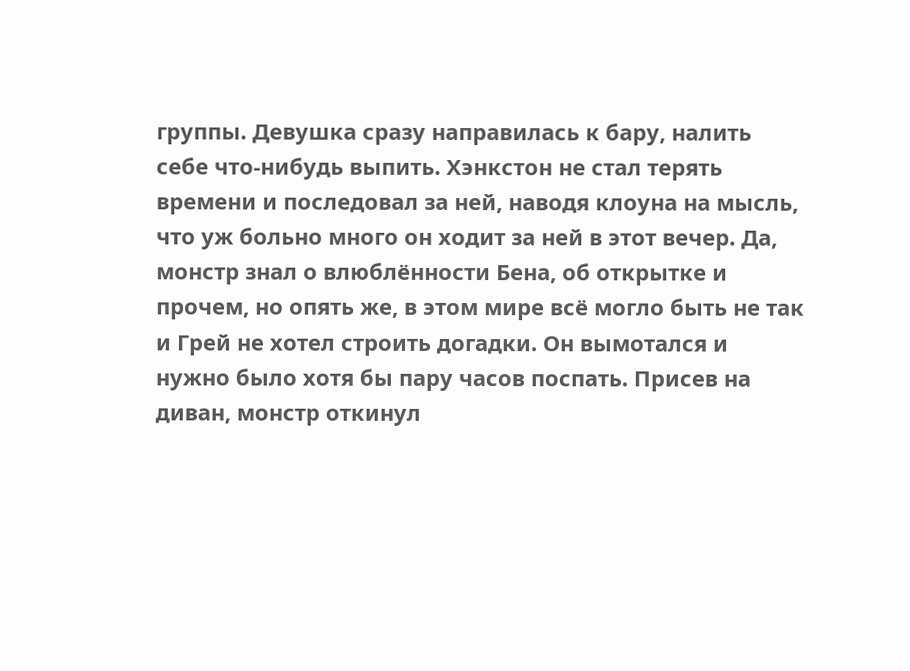группы. Девушка сразу направилась к бару, налить себе что-нибудь выпить. Хэнкстон не стал терять времени и последовал за ней, наводя клоуна на мысль, что уж больно много он ходит за ней в этот вечер. Да, монстр знал о влюблённости Бена, об открытке и прочем, но опять же, в этом мире всё могло быть не так и Грей не хотел строить догадки. Он вымотался и нужно было хотя бы пару часов поспать. Присев на диван, монстр откинул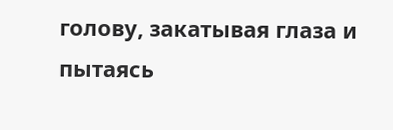голову, закатывая глаза и пытаясь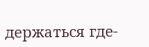держаться где-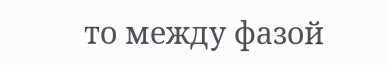то между фазой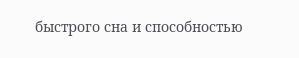быстрого сна и способностью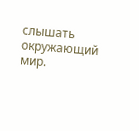слышать окружающий мир.